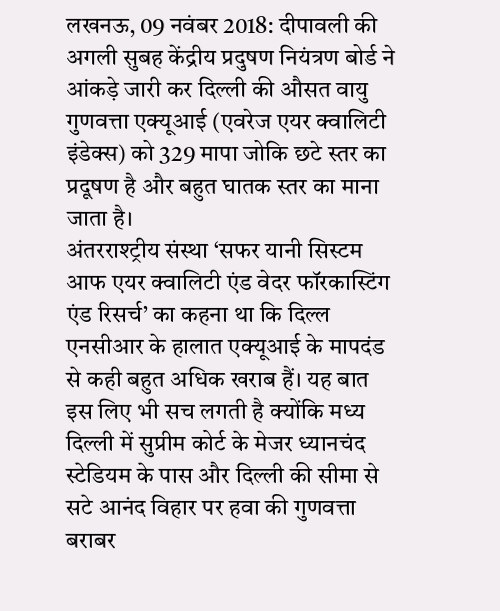लखनऊ, 09 नवंबर 2018: दीपावली की अगली सुबह केंद्रीय प्रदुषण नियंत्रण बोर्ड ने आंकड़े जारी कर दिल्ली की औसत वायु गुणवत्ता एक्यूआई (एवरेज एयर क्वालिटी इंडेक्स) को 329 मापा जोकि छटे स्तर का प्रदूषण है और बहुत घातक स्तर का माना जाता है।
अंतरराश्ट्रीय संस्था ‘सफर यानी सिस्टम आफ एयर क्वालिटी एंड वेदर फॉरकास्टिंग एंड रिसर्च’ का कहना था कि दिल्ल एनसीआर के हालात एक्यूआई के मापदंड से कही बहुत अधिक खराब हैं। यह बात इस लिए भी सच लगती है क्योंकि मध्य दिल्ली में सुप्रीम कोर्ट के मेजर ध्यानचंद स्टेडियम के पास और दिल्ली की सीमा से सटे आनंद विहार पर हवा की गुणवत्ता बराबर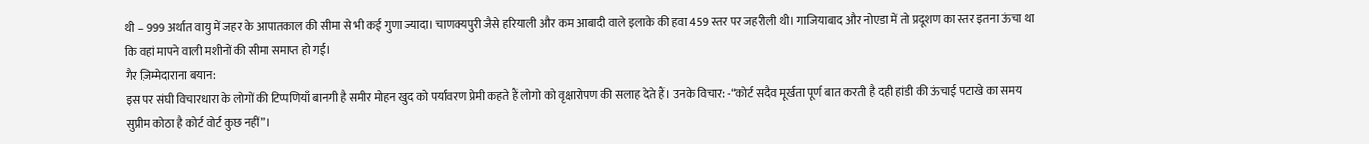थी – 999 अर्थात वायु में जहर के आपातकाल की सीमा से भी कई गुणा ज्यादा। चाणक्यपुरी जैसे हरियाली और कम आबादी वाले इलाके की हवा 459 स्तर पर जहरीली थी। गाजियाबाद और नोएडा में तो प्रदूशण का स्तर इतना ऊंचा था कि वहां मापने वाली मशीनों की सीमा समाप्त हो गई।
गैर ज़िम्मेदाराना बयान:
इस पर संघी विचारधारा के लोगों की टिप्पणियाँ बानगी है समीर मोहन खुद को पर्यावरण प्रेमी कहते हैं लोगो को वृक्षारोपण की सलाह देते हैं। उनके विचार: -“कोर्ट सदैव मूर्खता पूर्ण बात करती है दही हांडी की ऊंचाई पटाखे का समय सुप्रीम कोठा है कोर्ट वोर्ट कुछ नहीं”।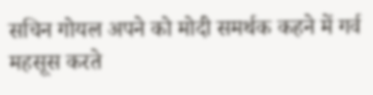सचिन गोयल अपने को मोदी समर्थक कहने में गर्व महसूस करते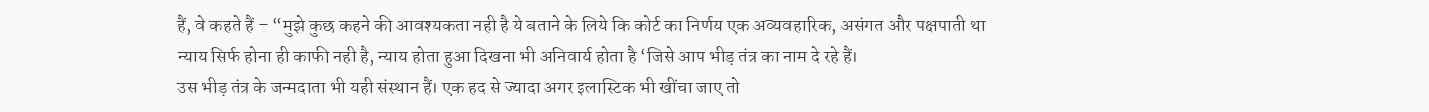हैं, वे कहते हैं – “मुझे कुछ कहने की आवश्यकता नही है ये बताने के लिये कि कोर्ट का निर्णय एक अव्यवहारिक, असंगत और पक्षपाती था
न्याय सिर्फ होना ही काफी नही है, न्याय होता हुआ दिखना भी अनिवार्य होता है ‘जिसे आप भीड़ तंत्र का नाम दे रहे हैं।
उस भीड़ तंत्र के जन्मदाता भी यही संस्थान हैं। एक हद से ज्यादा अगर इलास्टिक भी खींचा जाए तो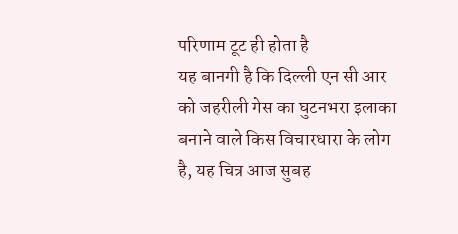परिणाम टूट ही होता है
यह बानगी है कि दिल्ली एन सी आर को जहरीली गेस का घुटनभरा इलाका बनाने वाले किस विचारधारा के लोग है, यह चित्र आज सुबह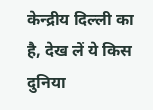केन्द्रीय दिल्ली का है, देख लें ये किस दुनिया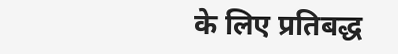के लिए प्रतिबद्ध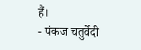हैं।
- पंकज चतुर्वेदी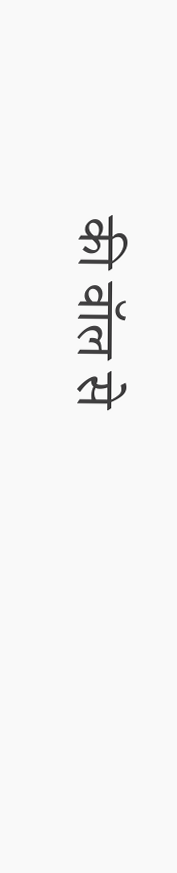की वॉल से